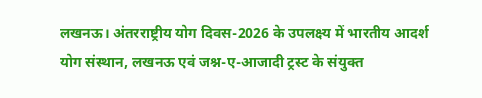लखनऊ। अंतरराष्ट्रीय योग दिवस-2026 के उपलक्ष्य में भारतीय आदर्श योग संस्थान, लखनऊ एवं जश्न-ए-आजादी ट्रस्ट के संयुक्त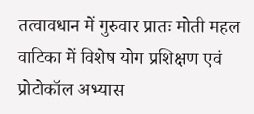तत्वावधान में गुरुवार प्रातः मोती महल वाटिका में विशेष योग प्रशिक्षण एवं प्रोटोकॉल अभ्यास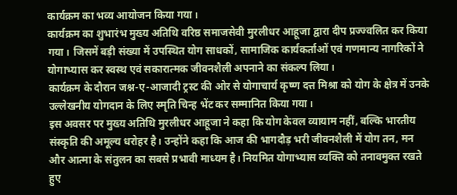कार्यक्रम का भव्य आयोजन किया गया।
कार्यक्रम का शुभारंभ मुख्य अतिथि वरिष्ठ समाजसेवी मुरलीधर आहूजा द्वारा दीप प्रज्ज्वलित कर किया गया। जिसमें बड़ी संख्या में उपस्थित योग साधकों, सामाजिक कार्यकर्ताओं एवं गणमान्य नागरिकों ने योगाभ्यास कर स्वस्थ एवं सकारात्मक जीवनशैली अपनाने का संकल्प लिया।
कार्यक्रम के दौरान जश्न-ए-आजादी ट्रस्ट की ओर से योगाचार्य कृष्ण दत्त मिश्रा को योग के क्षेत्र में उनके उल्लेखनीय योगदान के लिए स्मृति चिन्ह भेंट कर सम्मानित किया गया।
इस अवसर पर मुख्य अतिथि मुरलीधर आहूजा ने कहा कि योग केवल व्यायाम नहीं, बल्कि भारतीय संस्कृति की अमूल्य धरोहर है। उन्होंने कहा कि आज की भागदौड़ भरी जीवनशैली में योग तन, मन और आत्मा के संतुलन का सबसे प्रभावी माध्यम है। नियमित योगाभ्यास व्यक्ति को तनावमुक्त रखते हुए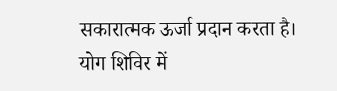सकारात्मक ऊर्जा प्रदान करता है।
योग शिविर में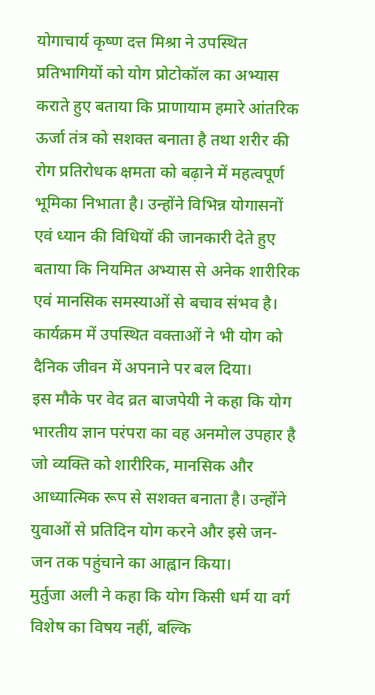योगाचार्य कृष्ण दत्त मिश्रा ने उपस्थित प्रतिभागियों को योग प्रोटोकॉल का अभ्यास कराते हुए बताया कि प्राणायाम हमारे आंतरिक ऊर्जा तंत्र को सशक्त बनाता है तथा शरीर की रोग प्रतिरोधक क्षमता को बढ़ाने में महत्वपूर्ण भूमिका निभाता है। उन्होंने विभिन्न योगासनों एवं ध्यान की विधियों की जानकारी देते हुए बताया कि नियमित अभ्यास से अनेक शारीरिक एवं मानसिक समस्याओं से बचाव संभव है।
कार्यक्रम में उपस्थित वक्ताओं ने भी योग को दैनिक जीवन में अपनाने पर बल दिया।
इस मौके पर वेद व्रत बाजपेयी ने कहा कि योग भारतीय ज्ञान परंपरा का वह अनमोल उपहार है जो व्यक्ति को शारीरिक, मानसिक और आध्यात्मिक रूप से सशक्त बनाता है। उन्होंने युवाओं से प्रतिदिन योग करने और इसे जन-जन तक पहुंचाने का आह्वान किया।
मुर्तुजा अली ने कहा कि योग किसी धर्म या वर्ग विशेष का विषय नहीं, बल्कि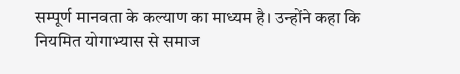सम्पूर्ण मानवता के कल्याण का माध्यम है। उन्होंने कहा कि नियमित योगाभ्यास से समाज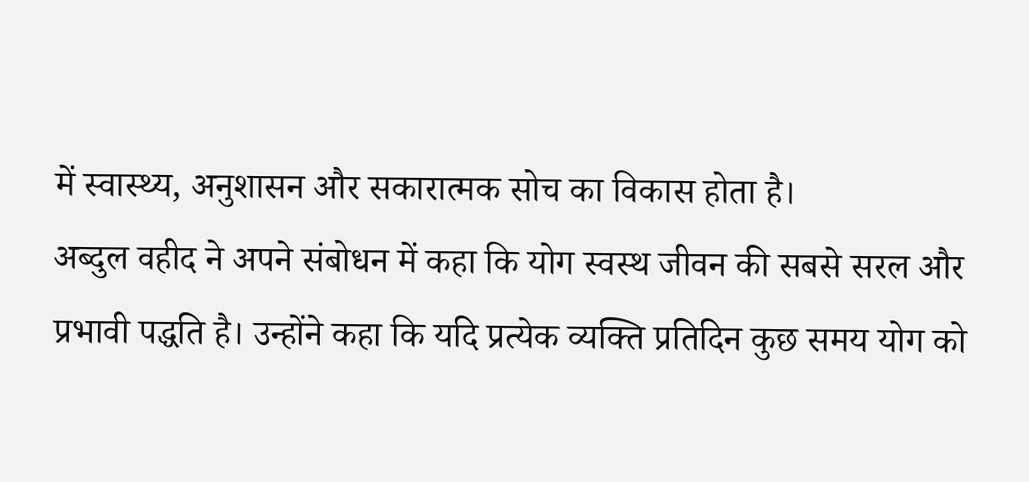में स्वास्थ्य, अनुशासन और सकारात्मक सोच का विकास होता है।
अब्दुल वहीद ने अपने संबोधन में कहा कि योग स्वस्थ जीवन की सबसे सरल और प्रभावी पद्धति है। उन्होंने कहा कि यदि प्रत्येक व्यक्ति प्रतिदिन कुछ समय योग को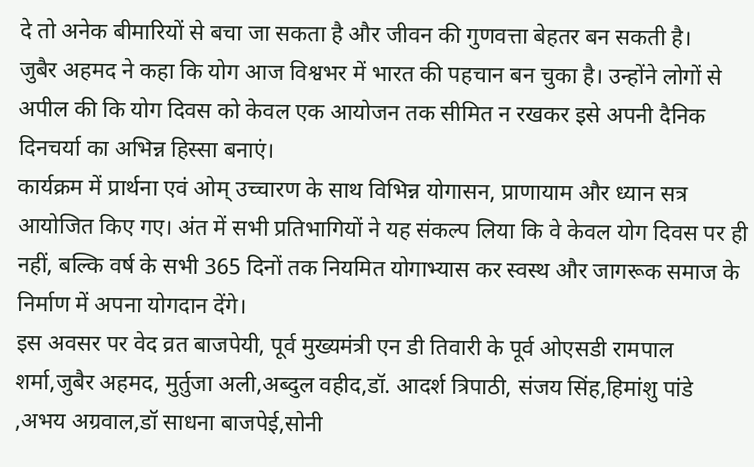दे तो अनेक बीमारियों से बचा जा सकता है और जीवन की गुणवत्ता बेहतर बन सकती है।
जुबैर अहमद ने कहा कि योग आज विश्वभर में भारत की पहचान बन चुका है। उन्होंने लोगों से अपील की कि योग दिवस को केवल एक आयोजन तक सीमित न रखकर इसे अपनी दैनिक दिनचर्या का अभिन्न हिस्सा बनाएं।
कार्यक्रम में प्रार्थना एवं ओम् उच्चारण के साथ विभिन्न योगासन, प्राणायाम और ध्यान सत्र आयोजित किए गए। अंत में सभी प्रतिभागियों ने यह संकल्प लिया कि वे केवल योग दिवस पर ही नहीं, बल्कि वर्ष के सभी 365 दिनों तक नियमित योगाभ्यास कर स्वस्थ और जागरूक समाज के निर्माण में अपना योगदान देंगे।
इस अवसर पर वेद व्रत बाजपेयी, पूर्व मुख्यमंत्री एन डी तिवारी के पूर्व ओएसडी रामपाल शर्मा,जुबैर अहमद, मुर्तुजा अली,अब्दुल वहीद,डॉ. आदर्श त्रिपाठी, संजय सिंह,हिमांशु पांडे ,अभय अग्रवाल,डॉ साधना बाजपेई,सोनी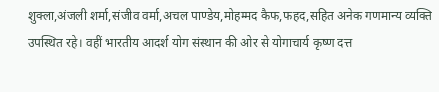शुक्ला,अंजली शर्मा,संजीव वर्मा,अचल पाण्डेय,मोहम्मद कैफ,फहद,सहित अनेक गणमान्य व्यक्ति उपस्थित रहे। वहीं भारतीय आदर्श योग संस्थान की ओर से योगाचार्य कृष्ण दत्त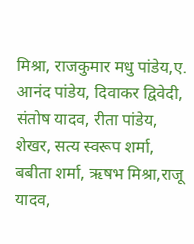मिश्रा, राजकुमार मधु पांडेय,ए. आनंद पांडेय, दिवाकर द्विवेदी, संतोष यादव, रीता पांडेय, शेखर, सत्य स्वरूप शर्मा, बबीता शर्मा, ऋषभ मिश्रा,राजू यादव,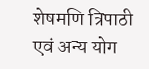शेषमणि त्रिपाठी एवं अन्य योग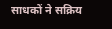साधकों ने सक्रिय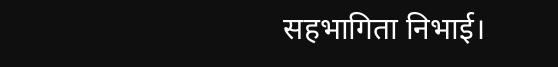सहभागिता निभाई।